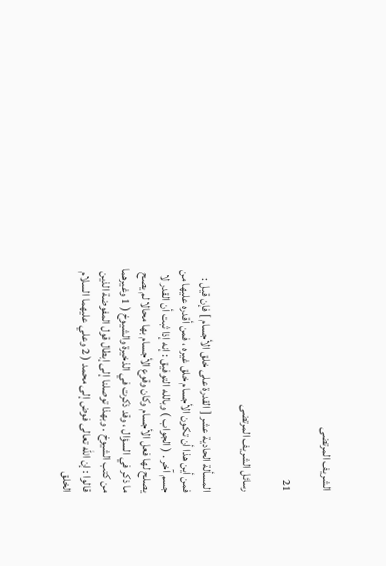الشريف المرتضى

21

رسائل الشريف المرتضى

المسألة الحادية عشر [ القدرة على خلق الأجسام ] فإن قيل : فمن أين هذا أن تكون الأجسام خلق غيره ، فمن أقدره عليها من جسم آخر . ( الجواب ) وبالله التوفيق : إنه إذا ثبت أن القدر لا يصلح لها فعل الأجسام وكان وقوع الأجسام بها محالا لم يصح ما ذكر في السؤال ، وقد ذكرت في الذخيرة والشيوخ ( 1 وغيرهما من كتب الشيوخ . وبهذا توصلنا إلى إبطال قول المفوضة الذين قالوا : إن الله تعالى فوض إلى محمد ( 2 وعلي عليهما السلام الخلق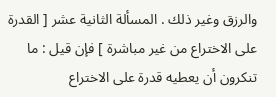والرزق وغير ذلك . المسألة الثانية عشر [ القدرة على الاختراع من غير مباشرة ] فإن قيل : ما تنكرون أن يعطيه قدرة على الاختراع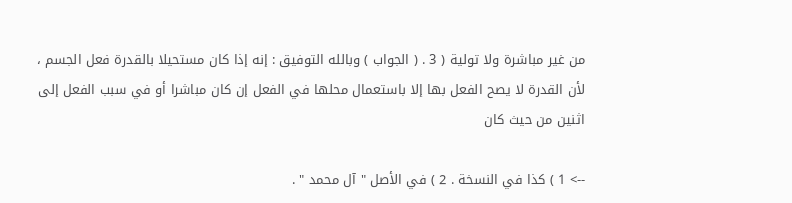من غير مباشرة ولا تولية ( 3 . ( الجواب ) وبالله التوفيق : إنه إذا كان مستحيلا بالقدرة فعل الجسم ، لأن القدرة لا يصح الفعل بها إلا باستعمال محلها في الفعل إن كان مباشرا أو في سبب الفعل إلى اثنين من حيث كان

--> 1 ) كذا في النسخة . 2 ) في الأصل " آل محمد " .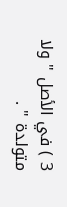3 ) في الأصل " ولا متولدة " .